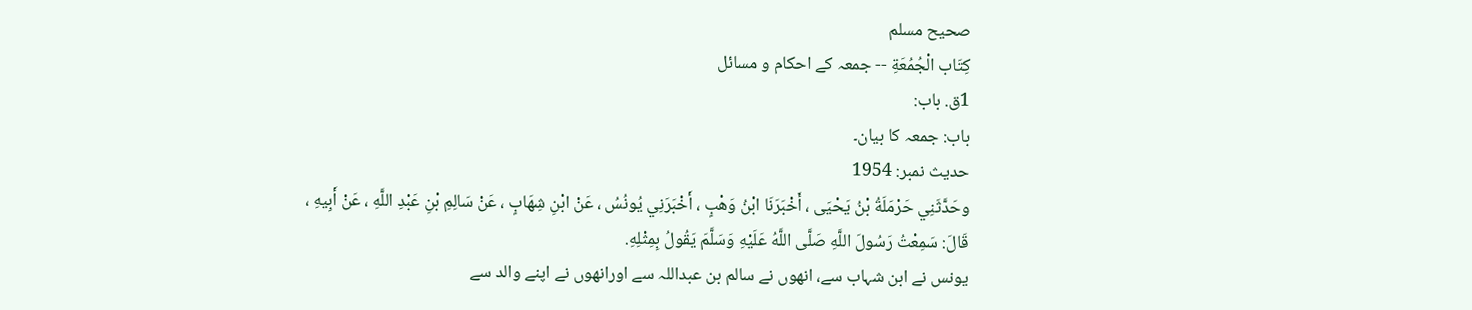صحيح مسلم
كِتَاب الْجُمُعَةِ -- جمعہ کے احکام و مسائل
1ق. باب:
باب: جمعہ کا بیان۔
حدیث نمبر: 1954
وحَدَّثَنِي حَرْمَلَةُ بْنُ يَحْيَى ، أَخْبَرَنَا ابْنُ وَهْبٍ ، أَخْبَرَنِي يُونُسُ ، عَنْ ابْنِ شِهَابٍ ، عَنْ سَالِمِ بْنِ عَبْدِ اللَّهِ ، عَنْ أَبِيهِ ، قَالَ: سَمِعْتُ رَسُولَ اللَّهِ صَلَّى اللَّهُ عَلَيْهِ وَسَلَّمَ يَقُولُ بِمِثْلِهِ.
یونس نے ابن شہاب سے، انھوں نے سالم بن عبداللہ سے اورانھوں نے اپنے والد سے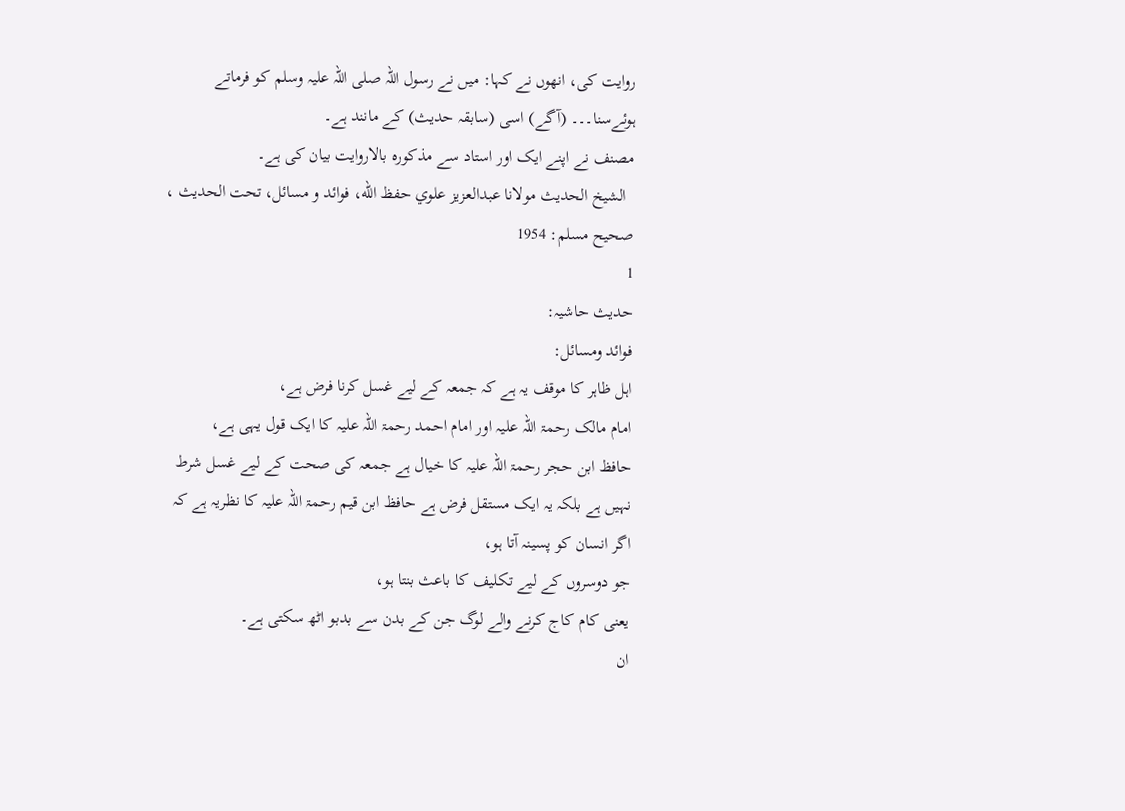روایت کی، انھوں نے کہا: میں نے رسول اللہ صلی اللہ علیہ وسلم کو فرماتے ہوئےسنا۔۔۔ (آگے) اسی (سابقہ حدیث) کے مانند ہے۔
مصنف نے اپنے ایک اور استاد سے مذکورہ بالاروایت بیان کی ہے۔
  الشيخ الحديث مولانا عبدالعزيز علوي حفظ الله، فوائد و مسائل، تحت الحديث ، صحيح مسلم: 1954
1
حدیث حاشیہ:
فوائد ومسائل:
اہل ظاہر کا موقف یہ ہے کہ جمعہ کے لیے غسل کرنا فرض ہے،
امام مالک رحمۃ اللہ علیہ اور امام احمد رحمۃ اللہ علیہ کا ایک قول یہی ہے،
حافظ ابن حجر رحمۃ اللہ علیہ کا خیال ہے جمعہ کی صحت کے لیے غسل شرط نہیں ہے بلکہ یہ ایک مستقل فرض ہے حافظ ابن قیم رحمۃ اللہ علیہ کا نظریہ ہے کہ اگر انسان کو پسینہ آتا ہو،
جو دوسروں کے لیے تکلیف کا باعث بنتا ہو،
یعنی کام کاج کرنے والے لوگ جن کے بدن سے بدبو اٹھ سکتی ہے۔
ان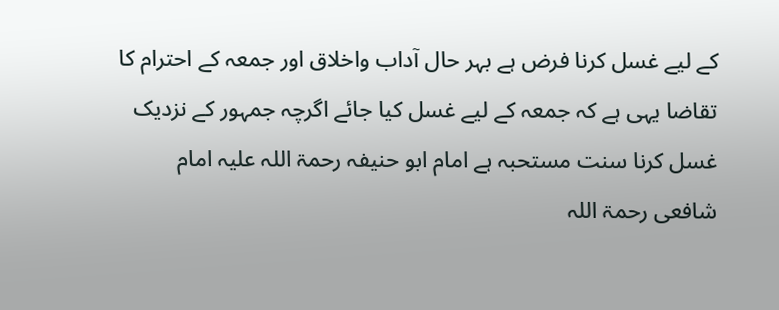کے لیے غسل کرنا فرض ہے بہر حال آداب واخلاق اور جمعہ کے احترام کا تقاضا یہی ہے کہ جمعہ کے لیے غسل کیا جائے اگرچہ جمہور کے نزدیک غسل کرنا سنت مستحبہ ہے امام ابو حنیفہ رحمۃ اللہ علیہ امام شافعی رحمۃ اللہ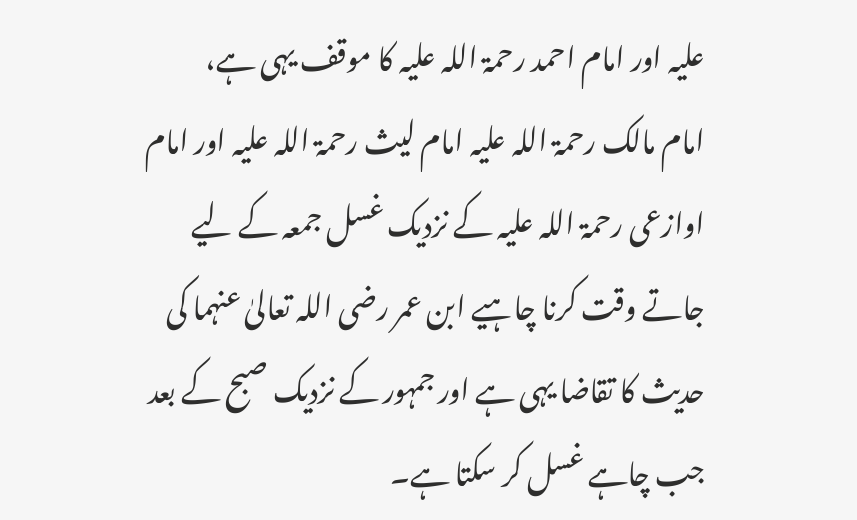علیہ اور امام احمد رحمۃ اللہ علیہ کا موقف یہی ہے،
امام مالک رحمۃ اللہ علیہ امام لیث رحمۃ اللہ علیہ اور امام اوازعی رحمۃ اللہ علیہ کے نزدیک غسل جمعہ کے لیے جاتے وقت کرنا چاہیے ابن عمر رضی اللہ تعالیٰ عنہما کی حدیث کا تقاضا یہی ہے اور جمہور کے نزدیک صبح کے بعد جب چاہے غسل کر سکتا ہے۔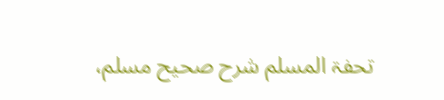تحفۃ المسلم شرح صحیح مسلم،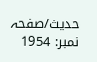حدیث/صفحہ نمبر: 1954